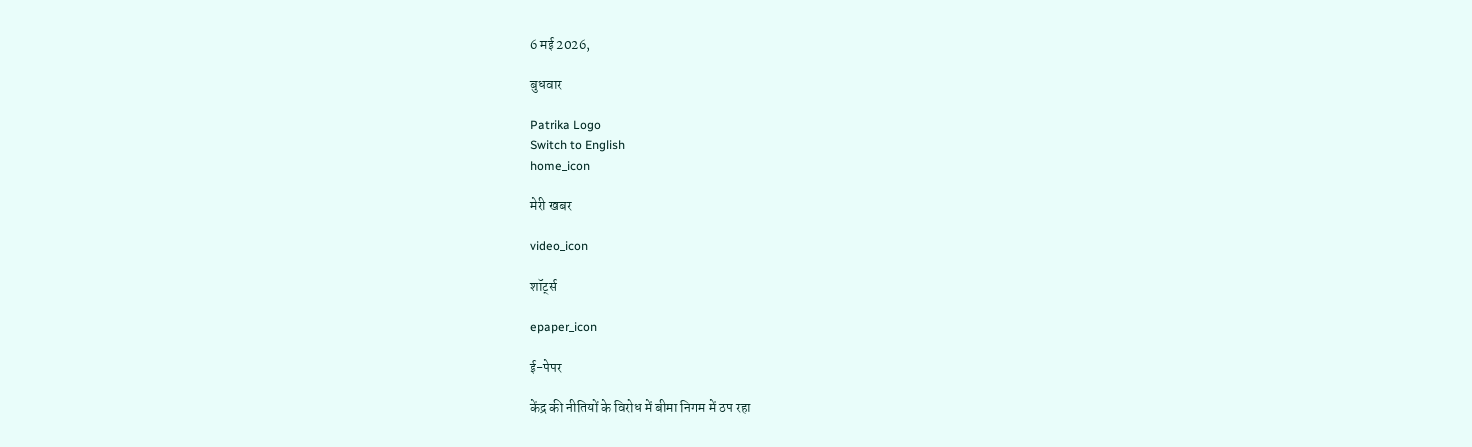6 मई 2026,

बुधवार

Patrika Logo
Switch to English
home_icon

मेरी खबर

video_icon

शॉर्ट्स

epaper_icon

ई-पेपर

केंद्र की नीतियों के विरोध में बीमा निगम में ठप रहा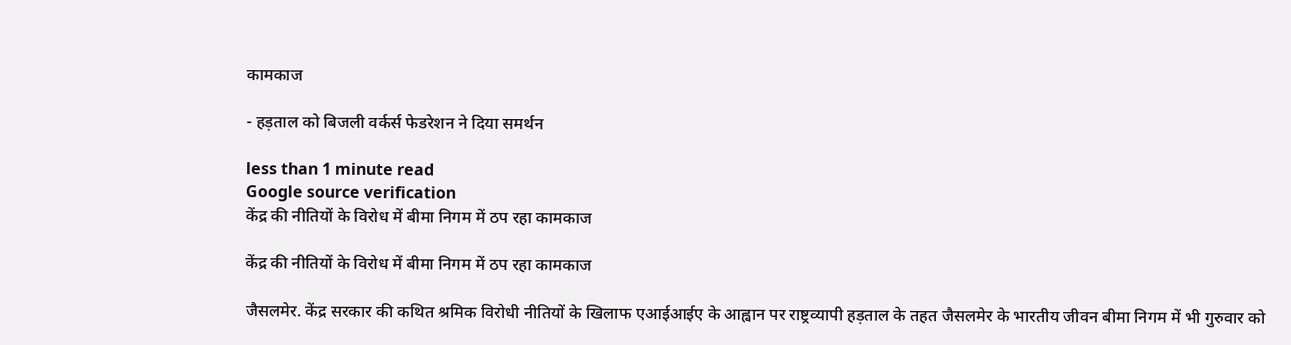कामकाज

- हड़ताल को बिजली वर्कर्स फेडरेशन ने दिया समर्थन

less than 1 minute read
Google source verification
केंद्र की नीतियों के विरोध में बीमा निगम में ठप रहा कामकाज

केंद्र की नीतियों के विरोध में बीमा निगम में ठप रहा कामकाज

जैसलमेर. केंद्र सरकार की कथित श्रमिक विरोधी नीतियों के खिलाफ एआईआईए के आह्वान पर राष्ट्रव्यापी हड़ताल के तहत जैसलमेर के भारतीय जीवन बीमा निगम में भी गुरुवार को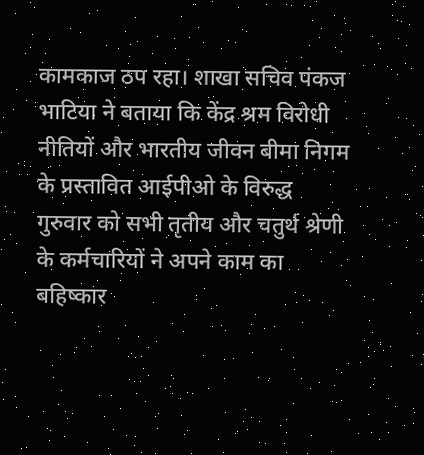कामकाज ठप रहा। शाखा सचिव पंकज भाटिया ने बताया कि केंद्र श्रम विरोधी नीतियों और भारतीय जीवन बीमा निगम के प्रस्तावित आईपीओ के विरुद्ध गुरुवार को सभी तृतीय और चतुर्थ श्रेणी के कर्मचारियों ने अपने काम का बहिष्कार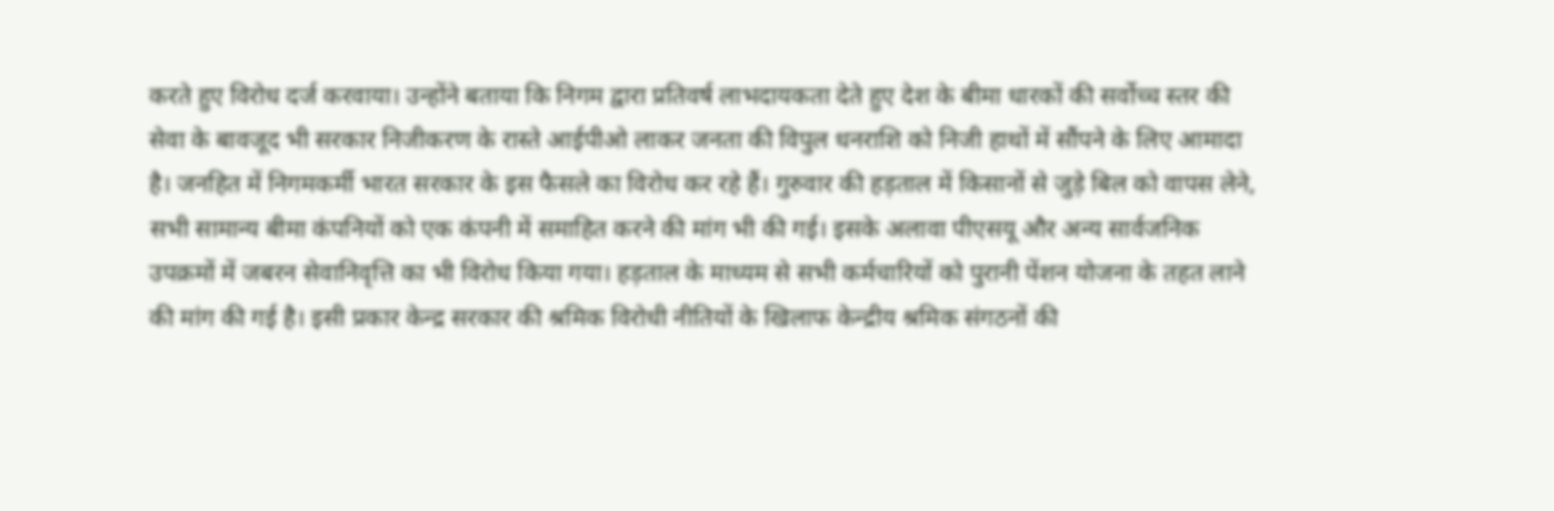करते हुए विरोध दर्ज करवाया। उन्होंने बताया कि निगम द्वारा प्रतिवर्ष लाभदायकता देते हुए देश के बीमा धारकों की सर्वोच्च स्तर की सेवा के बावजूद भी सरकार निजीकरण के रास्ते आईपीओ लाकर जनता की विपुल धनराशि को निजी हाथों में सौंपने के लिए आमादा है। जनहित में निगमकर्मी भारत सरकार के इस फैसले का विरोध कर रहे हैं। गुरुवार की हड़ताल में किसानों से जुड़े बिल को वापस लेने, सभी सामान्य बीमा कंपनियों को एक कंपनी में समाहित करने की मांग भी की गई। इसके अलावा पीएसयू और अन्य सार्वजनिक उपक्रमों में जबरन सेवानिवृत्ति का भी विरोध किया गया। हड़ताल के माध्यम से सभी कर्मचारियों को पुरानी पेंशन योजना के तहत लाने की मांग की गई है। इसी प्रकार केन्द्र सरकार की श्रमिक विरोधी नीतियों के खिलाफ केन्द्रीय श्रमिक संगठनों की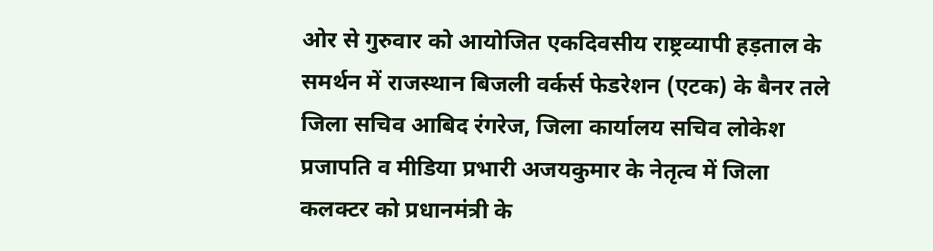ओर से गुरुवार को आयोजित एकदिवसीय राष्ट्रव्यापी हड़ताल के समर्थन में राजस्थान बिजली वर्कर्स फेडरेशन (एटक) के बैनर तले जिला सचिव आबिद रंगरेज, जिला कार्यालय सचिव लोकेश प्रजापति व मीडिया प्रभारी अजयकुमार के नेतृत्व में जिला कलक्टर को प्रधानमंत्री के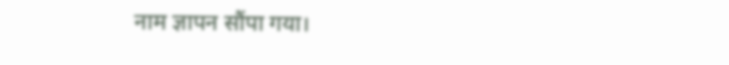नाम ज्ञापन सौंपा गया।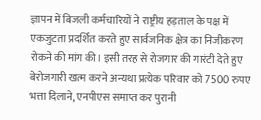ज्ञापन में बिजली कर्मचारियों ने राष्ट्रीय हड़ताल के पक्ष में एकजुटता प्रदर्शित करते हुए सार्वजनिक क्षेत्र का निजीकरण रोकने की मांग की। इसी तरह से रोजगार की गारंटी देते हुए बेरोजगारी खत्म करने अन्यथा प्रत्येक परिवार को 7500 रुपए भत्ता दिलाने, एनपीएस समाप्त कर पुरानी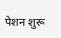पेशन शुरू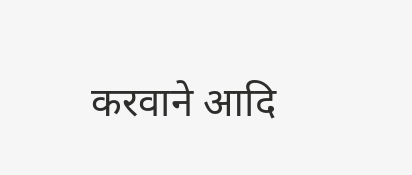करवाने आदि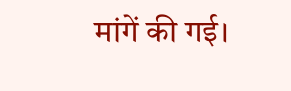मांगें की गई।